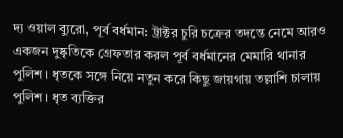দ্য ওয়াল ব্যুরো, পূর্ব বর্ধমান: ট্রাক্টর চুরি চক্রের তদন্তে নেমে আরও একজন দুষ্কৃতিকে গ্রেফতার করল পূর্ব বর্ধমানের মেমারি থানার পুলিশ। ধৃতকে সঙ্গে নিয়ে নতুন করে কিছু জায়গায় তল্লাশি চালায় পুলিশ। ধৃত ব্যক্তির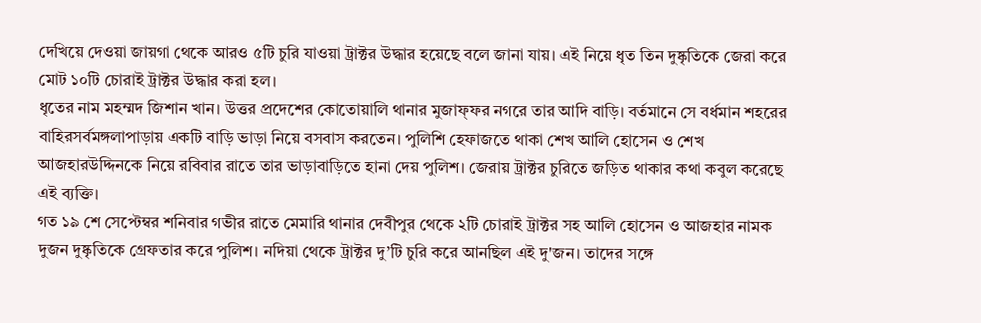দেখিয়ে দেওয়া জায়গা থেকে আরও ৫টি চুরি যাওয়া ট্রাক্টর উদ্ধার হয়েছে বলে জানা যায়। এই নিয়ে ধৃত তিন দুষ্কৃতিকে জেরা করে মোট ১০টি চোরাই ট্রাক্টর উদ্ধার করা হল।
ধৃতের নাম মহম্মদ জিশান খান। উত্তর প্রদেশের কোতোয়ালি থানার মুজাফ্ফর নগরে তার আদি বাড়ি। বর্তমানে সে বর্ধমান শহরের বাহিরসর্বমঙ্গলাপাড়ায় একটি বাড়ি ভাড়া নিয়ে বসবাস করতেন। পুলিশি হেফাজতে থাকা শেখ আলি হোসেন ও শেখ আজহারউদ্দিনকে নিয়ে রবিবার রাতে তার ভাড়াবাড়িতে হানা দেয় পুলিশ। জেরায় ট্রাক্টর চুরিতে জড়িত থাকার কথা কবুল করেছে এই ব্যক্তি।
গত ১৯ শে সেপ্টেম্বর শনিবার গভীর রাতে মেমারি থানার দেবীপুর থেকে ২টি চোরাই ট্রাক্টর সহ আলি হোসেন ও আজহার নামক দুজন দুষ্কৃতিকে গ্রেফতার করে পুলিশ। নদিয়া থেকে ট্রাক্টর দু’টি চুরি করে আনছিল এই দু'জন। তাদের সঙ্গে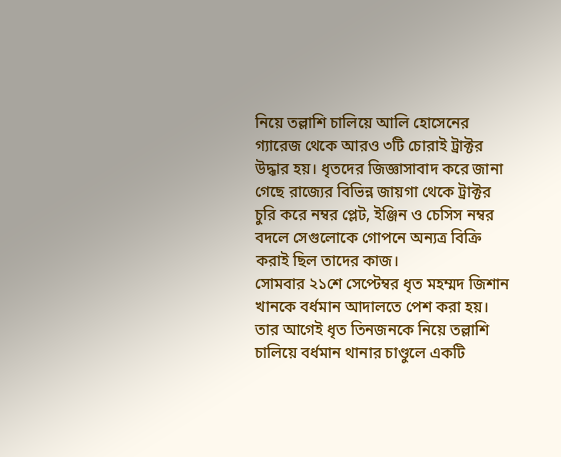নিয়ে তল্লাশি চালিয়ে আলি হোসেনের গ্যারেজ থেকে আরও ৩টি চোরাই ট্রাক্টর উদ্ধার হয়। ধৃতদের জিজ্ঞাসাবাদ করে জানা গেছে রাজ্যের বিভিন্ন জায়গা থেকে ট্রাক্টর চুরি করে নম্বর প্লেট, ইঞ্জিন ও চেসিস নম্বর বদলে সেগুলোকে গোপনে অন্যত্র বিক্রি করাই ছিল তাদের কাজ।
সোমবার ২১শে সেপ্টেম্বর ধৃত মহম্মদ জিশান খানকে বর্ধমান আদালতে পেশ করা হয়। তার আগেই ধৃত তিনজনকে নিয়ে তল্লাশি চালিয়ে বর্ধমান থানার চাণ্ডুলে একটি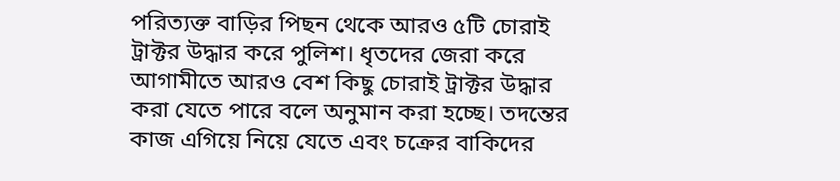পরিত্যক্ত বাড়ির পিছন থেকে আরও ৫টি চোরাই ট্রাক্টর উদ্ধার করে পুলিশ। ধৃতদের জেরা করে আগামীতে আরও বেশ কিছু চোরাই ট্রাক্টর উদ্ধার করা যেতে পারে বলে অনুমান করা হচ্ছে। তদন্তের কাজ এগিয়ে নিয়ে যেতে এবং চক্রের বাকিদের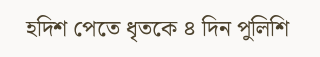হদিশ পেতে ধৃতকে ৪ দিন পুলিশি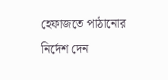হেফাজতে পাঠানোর নির্দেশ দেন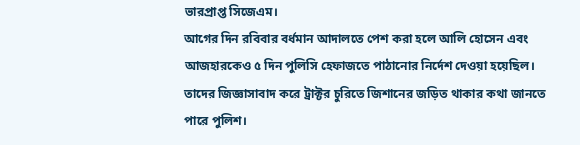ভারপ্রাপ্ত সিজেএম।
আগের দিন রবিবার বর্ধমান আদালতে পেশ করা হলে আলি হোসেন এবং আজহারকেও ৫ দিন পুলিসি হেফাজতে পাঠানোর নির্দেশ দেওয়া হয়েছিল। তাদের জিজ্ঞাসাবাদ করে ট্রাক্টর চুরিতে জিশানের জড়িত থাকার কথা জানতে পারে পুলিশ।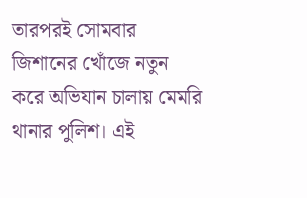তারপরই সোমবার জিশানের খোঁজে নতুন করে অভিযান চালায় মেমরি থানার পুলিশ। এই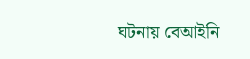ঘটনায় বেআইনি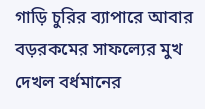গাড়ি চুরির ব্যাপারে আবার বড়রকমের সাফল্যের মুখ দেখল বর্ধমানের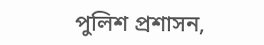পুলিশ প্রশাসন,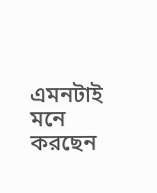এমনটাই মনে করছেন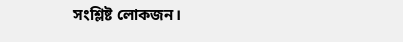সংশ্লিষ্ট লোকজন।